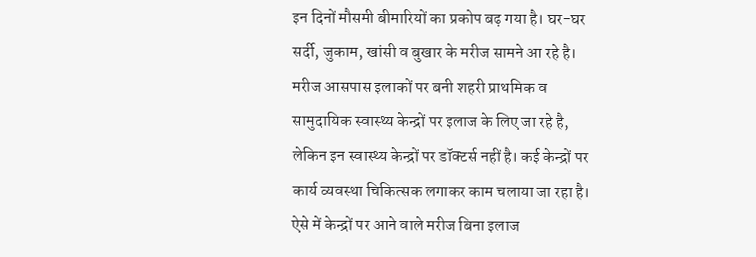इन दिनों मौसमी बीमारियों का प्रकोप बढ़ गया है। घर-घर सर्दी, जुकाम, खांसी व बुखार के मरीज सामने आ रहे है। मरीज आसपास इलाकों पर बनी शहरी प्राथमिक व सामुदायिक स्वास्थ्य केन्द्रों पर इलाज के लिए जा रहे है, लेकिन इन स्वास्थ्य केन्द्रों पर डॉक्टर्स नहीं है। कई केन्द्रों पर कार्य व्यवस्था चिकित्सक लगाकर काम चलाया जा रहा है। ऐसे में केन्द्रों पर आने वाले मरीज बिना इलाज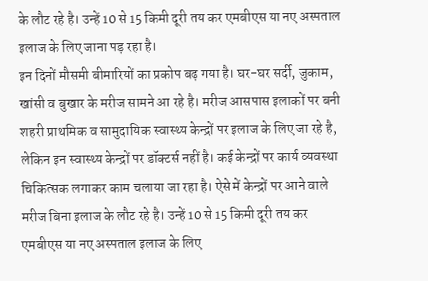के लौट रहे है। उन्हें 10 से 15 किमी दूरी तय कर एमबीएस या नए अस्पताल इलाज के लिए जाना पड़ रहा है।
इन दिनों मौसमी बीमारियों का प्रकोप बढ़ गया है। घर-घर सर्दी, जुकाम, खांसी व बुखार के मरीज सामने आ रहे है। मरीज आसपास इलाकों पर बनी शहरी प्राथमिक व सामुदायिक स्वास्थ्य केन्द्रों पर इलाज के लिए जा रहे है, लेकिन इन स्वास्थ्य केन्द्रों पर डॉक्टर्स नहीं है। कई केन्द्रों पर कार्य व्यवस्था चिकित्सक लगाकर काम चलाया जा रहा है। ऐसे में केन्द्रों पर आने वाले मरीज बिना इलाज के लौट रहे है। उन्हें 10 से 15 किमी दूरी तय कर एमबीएस या नए अस्पताल इलाज के लिए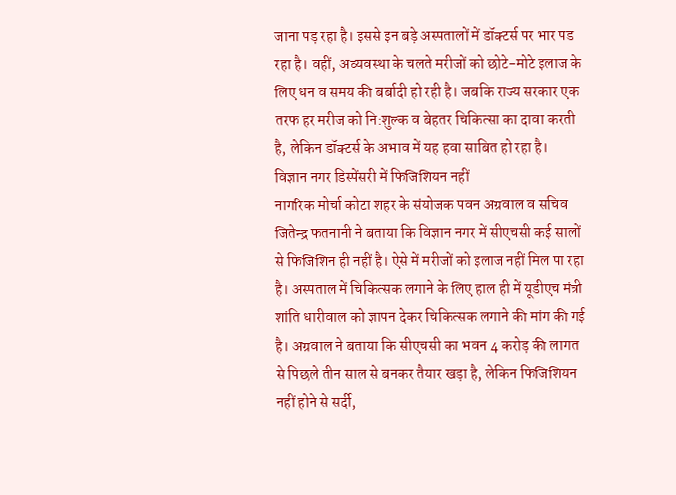जाना पड़ रहा है। इससे इन बड़े अस्पतालों में डॉक्टर्स पर भार पड रहा है। वहीं, अव्यवस्था के चलते मरीजों को छोटे-मोटे इलाज के लिए धन व समय की बर्बादी हो रही है। जबकि राज्य सरकार एक तरफ हर मरीज को नि:शुल्क व बेहतर चिकित्सा का दावा करती है, लेकिन डॉक्टर्स के अभाव में यह हवा साबित हो रहा है।
विज्ञान नगर डिस्पेंसरी में फिजिशियन नहीं
नागरिक मोर्चा कोटा शहर के संयोजक पवन अग्रवाल व सचिव जितेन्द्र फतनानी ने बताया कि विज्ञान नगर में सीएचसी कई सालों से फिजिशिन ही नहीं है। ऐसे में मरीजों को इलाज नहीं मिल पा रहा है। अस्पताल में चिकित्सक लगाने के लिए हाल ही में यूडीएच मंत्री शांति धारीवाल को ज्ञापन देकर चिकित्सक लगाने की मांग की गई है। अग्रवाल ने बताया कि सीएचसी का भवन 4 करोड़ की लागत से पिछले तीन साल से बनकर तैयार खड़ा है, लेकिन फिजिशियन नहीं होने से सर्दी,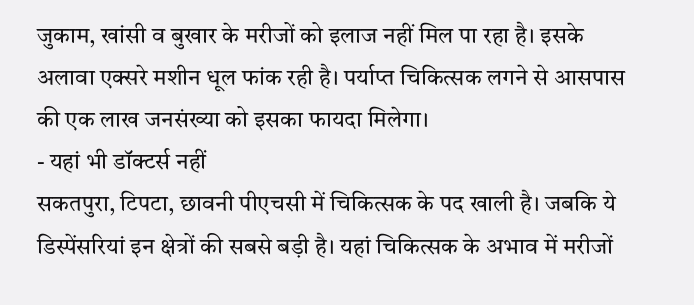जुकाम, खांसी व बुखार के मरीजों को इलाज नहीं मिल पा रहा है। इसके अलावा एक्सरे मशीन धूल फांक रही है। पर्याप्त चिकित्सक लगने से आसपास की एक लाख जनसंख्या को इसका फायदा मिलेगा।
- यहां भी डॉक्टर्स नहीं
सकतपुरा, टिपटा, छावनी पीएचसी में चिकित्सक के पद खाली है। जबकि ये डिस्पेंसरियां इन क्षेत्रों की सबसे बड़ी है। यहां चिकित्सक के अभाव में मरीजों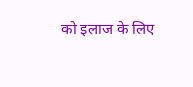को इलाज के लिए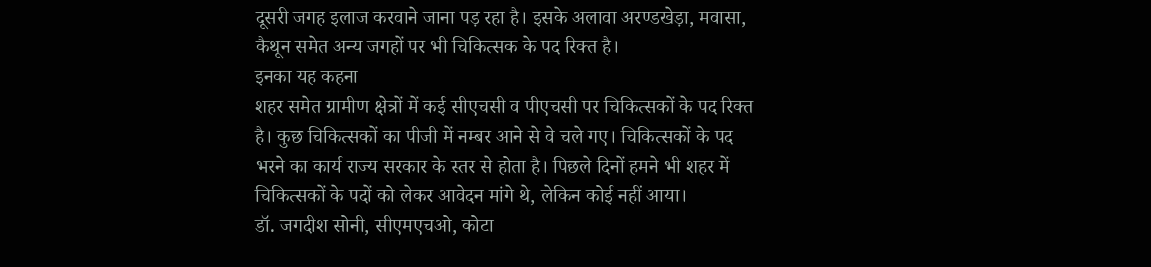दूसरी जगह इलाज करवाने जाना पड़ रहा है। इसके अलावा अरण्डखेड़ा, मवासा, कैथून समेत अन्य जगहों पर भी चिकित्सक के पद रिक्त है।
इनका यह कहना
शहर समेत ग्रामीण क्षेत्रों में कई सीएचसी व पीएचसी पर चिकित्सकों के पद रिक्त है। कुछ चिकित्सकों का पीजी में नम्बर आने से वे चले गए। चिकित्सकों के पद भरने का कार्य राज्य सरकार के स्तर से होता है। पिछले दिनों हमने भी शहर में चिकित्सकों के पदों को लेकर आवेदन मांगे थे, लेकिन कोई नहीं आया।
डॉ. जगदीश सोनी, सीएमएचओ, कोटा